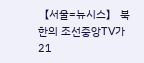【서울=뉴시스】 북한의 조선중앙TV가 21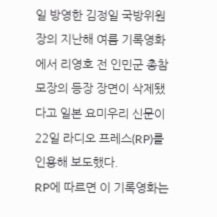일 방영한 김정일 국방위원장의 지난해 여름 기록영화에서 리영호 전 인민군 총참모장의 등장 장면이 삭제됐다고 일본 요미우리 신문이 22일 라디오 프레스(RP)를 인용해 보도했다.
RP에 따르면 이 기록영화는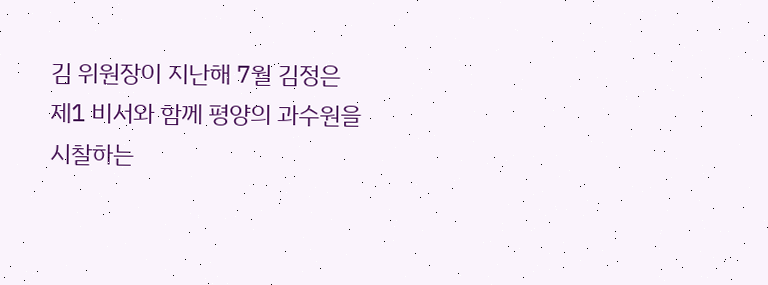김 위원장이 지난해 7월 김정은 제1 비서와 함께 평양의 과수원을 시찰하는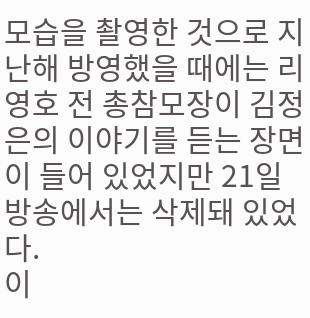모습을 촬영한 것으로 지난해 방영했을 때에는 리영호 전 총참모장이 김정은의 이야기를 듣는 장면이 들어 있었지만 21일 방송에서는 삭제돼 있었다.
이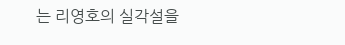는 리영호의 실각설을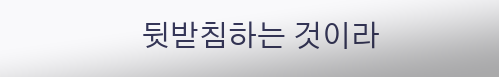뒷받침하는 것이라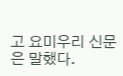고 요미우리 신문은 말했다.